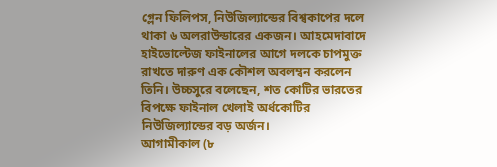গ্লেন ফিলিপস, নিউজিল্যান্ডের বিশ্বকাপের দলে থাকা ৬ অলরাউন্ডারের একজন। আহমেদাবাদে হাইভোল্টেজ ফাইনালের আগে দলকে চাপমুক্ত রাখতে দারুণ এক কৌশল অবলম্বন করলেন তিনি। উচ্চসুরে বলেছেন, শত কোটির ভারতের বিপক্ষে ফাইনাল খেলাই অর্ধকোটির নিউজিল্যান্ডের বড় অর্জন।
আগামীকাল (৮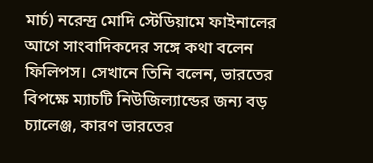মার্চ) নরেন্দ্র মোদি স্টেডিয়ামে ফাইনালের আগে সাংবাদিকদের সঙ্গে কথা বলেন ফিলিপস। সেখানে তিনি বলেন, ভারতের বিপক্ষে ম্যাচটি নিউজিল্যান্ডের জন্য বড় চ্যালেঞ্জ, কারণ ভারতের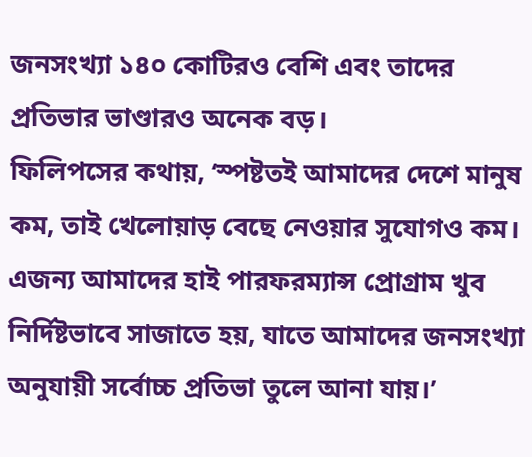জনসংখ্যা ১৪০ কোটিরও বেশি এবং তাদের প্রতিভার ভাণ্ডারও অনেক বড়।
ফিলিপসের কথায়, ‘স্পষ্টতই আমাদের দেশে মানুষ কম, তাই খেলোয়াড় বেছে নেওয়ার সুযোগও কম। এজন্য আমাদের হাই পারফরম্যান্স প্রোগ্রাম খুব নির্দিষ্টভাবে সাজাতে হয়, যাতে আমাদের জনসংখ্যা অনুযায়ী সর্বোচ্চ প্রতিভা তুলে আনা যায়।’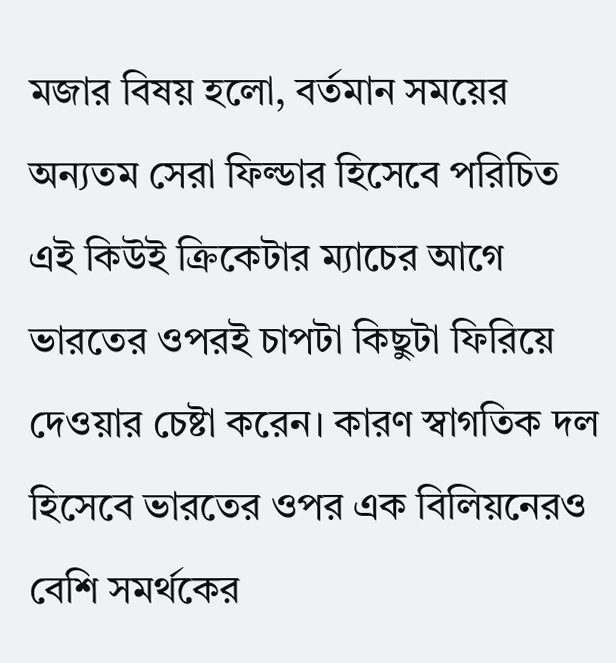মজার বিষয় হলো, বর্তমান সময়ের অন্যতম সেরা ফিল্ডার হিসেবে পরিচিত এই কিউই ক্রিকেটার ম্যাচের আগে ভারতের ওপরই চাপটা কিছুটা ফিরিয়ে দেওয়ার চেষ্টা করেন। কারণ স্বাগতিক দল হিসেবে ভারতের ওপর এক বিলিয়নেরও বেশি সমর্থকের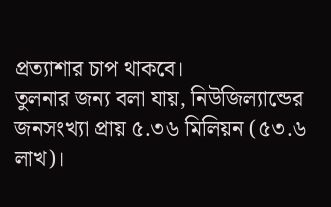প্রত্যাশার চাপ থাকবে।
তুলনার জন্য বলা যায়, নিউজিল্যান্ডের জনসংখ্যা প্রায় ৫.৩৬ মিলিয়ন (৫৩.৬ লাখ)।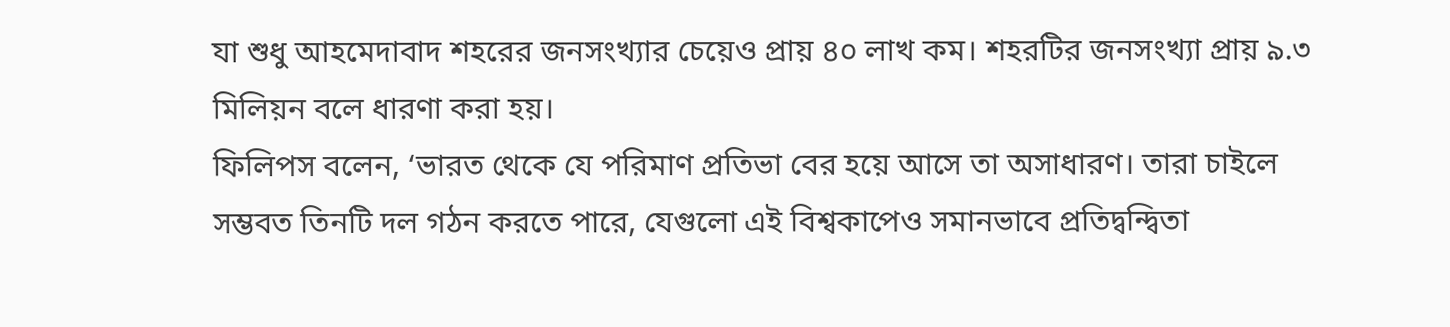যা শুধু আহমেদাবাদ শহরের জনসংখ্যার চেয়েও প্রায় ৪০ লাখ কম। শহরটির জনসংখ্যা প্রায় ৯.৩ মিলিয়ন বলে ধারণা করা হয়।
ফিলিপস বলেন, ‘ভারত থেকে যে পরিমাণ প্রতিভা বের হয়ে আসে তা অসাধারণ। তারা চাইলে সম্ভবত তিনটি দল গঠন করতে পারে, যেগুলো এই বিশ্বকাপেও সমানভাবে প্রতিদ্বন্দ্বিতা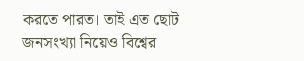করতে পারত। তাই এত ছোট জনসংখ্যা নিয়েও বিশ্বের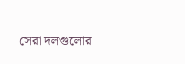সেরা দলগুলোর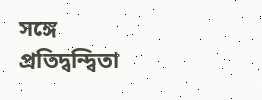সঙ্গে প্রতিদ্বন্দ্বিতা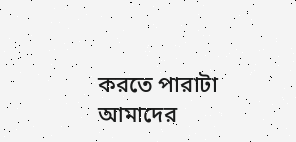করতে পারাটা আমাদের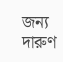জন্য দারুণ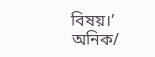বিষয়।’
অনিক/